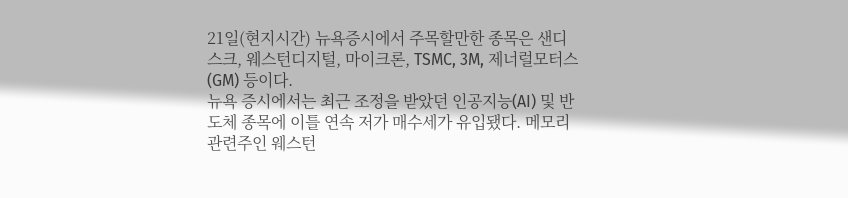21일(현지시간) 뉴욕증시에서 주목할만한 종목은 샌디스크, 웨스턴디지털, 마이크론, TSMC, 3M, 제너럴모터스(GM) 등이다.
뉴욕 증시에서는 최근 조정을 받았던 인공지능(AI) 및 반도체 종목에 이틀 연속 저가 매수세가 유입됐다. 메모리 관련주인 웨스턴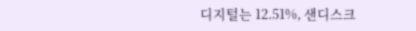디지털는 12.51%, 샌디스크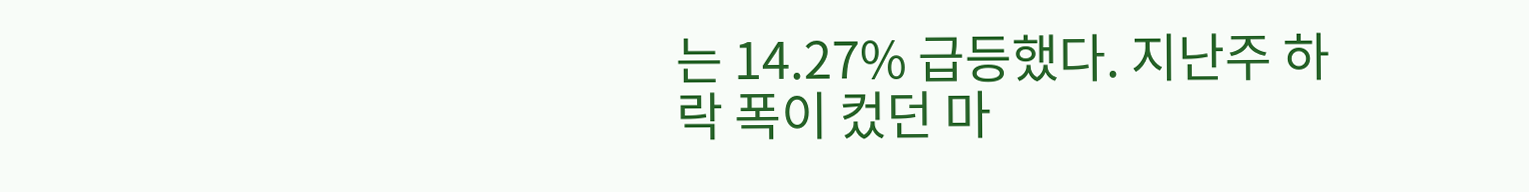는 14.27% 급등했다. 지난주 하락 폭이 컸던 마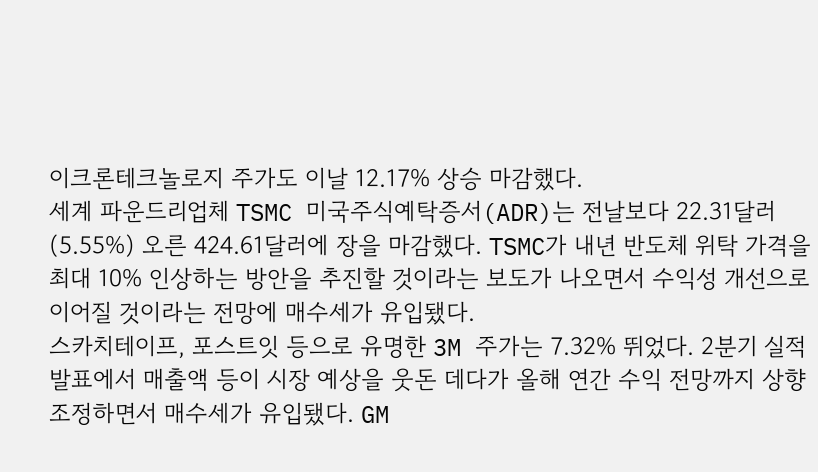이크론테크놀로지 주가도 이날 12.17% 상승 마감했다.
세계 파운드리업체 TSMC 미국주식예탁증서(ADR)는 전날보다 22.31달러(5.55%) 오른 424.61달러에 장을 마감했다. TSMC가 내년 반도체 위탁 가격을 최대 10% 인상하는 방안을 추진할 것이라는 보도가 나오면서 수익성 개선으로 이어질 것이라는 전망에 매수세가 유입됐다.
스카치테이프, 포스트잇 등으로 유명한 3M 주가는 7.32% 뛰었다. 2분기 실적발표에서 매출액 등이 시장 예상을 웃돈 데다가 올해 연간 수익 전망까지 상향 조정하면서 매수세가 유입됐다. GM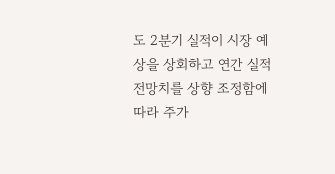도 2분기 실적이 시장 예상을 상회하고 연간 실적 전망치를 상향 조정함에 따라 주가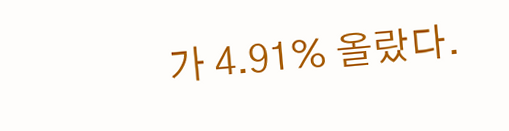가 4.91% 올랐다.